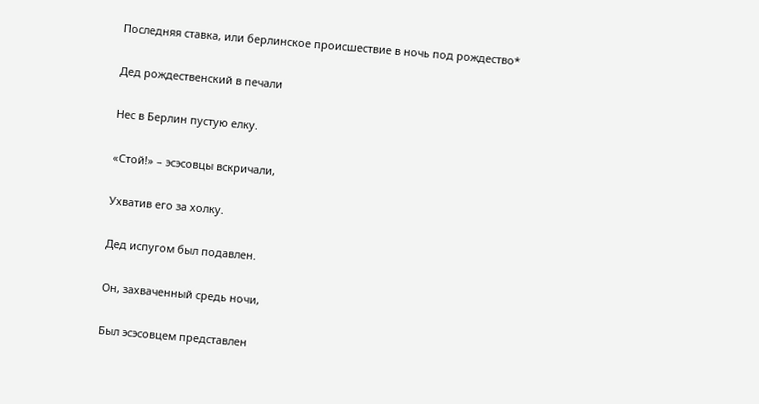Последняя ставка, или берлинское происшествие в ночь под рождество*

Дед рождественский в печали

Нес в Берлин пустую елку.

«Стой!» – эсэсовцы вскричали,

Ухватив его за холку.

Дед испугом был подавлен.

Он, захваченный средь ночи,

Был эсэсовцем представлен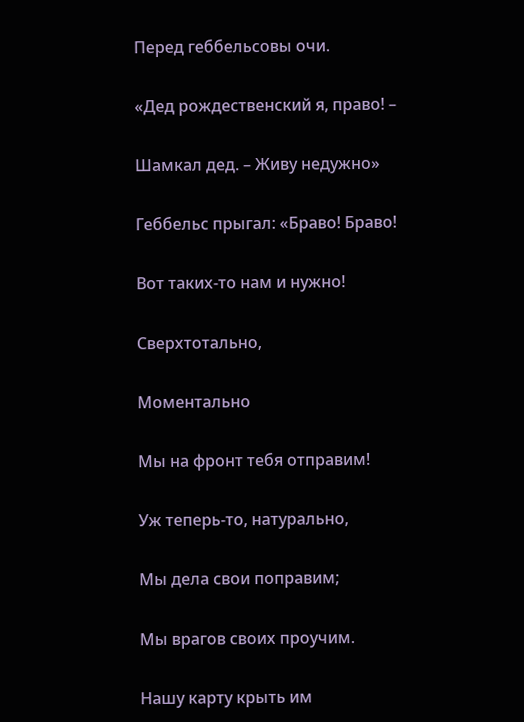Перед геббельсовы очи.

«Дед рождественский я, право! –

Шамкал дед. – Живу недужно»

Геббельс прыгал: «Браво! Браво!

Вот таких-то нам и нужно!

Сверхтотально,

Моментально

Мы на фронт тебя отправим!

Уж теперь-то, натурально,

Мы дела свои поправим;

Мы врагов своих проучим.

Нашу карту крыть им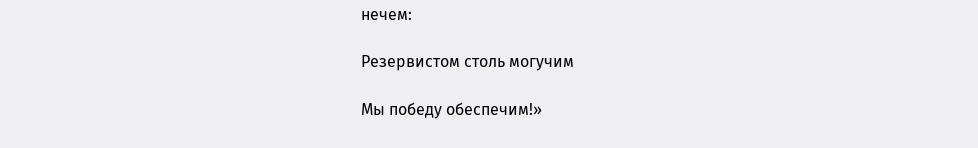нечем:

Резервистом столь могучим

Мы победу обеспечим!»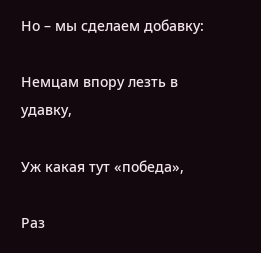Но – мы сделаем добавку:

Немцам впору лезть в удавку,

Уж какая тут «победа»,

Раз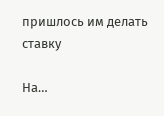пришлось им делать ставку

На…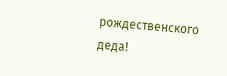рождественского деда!